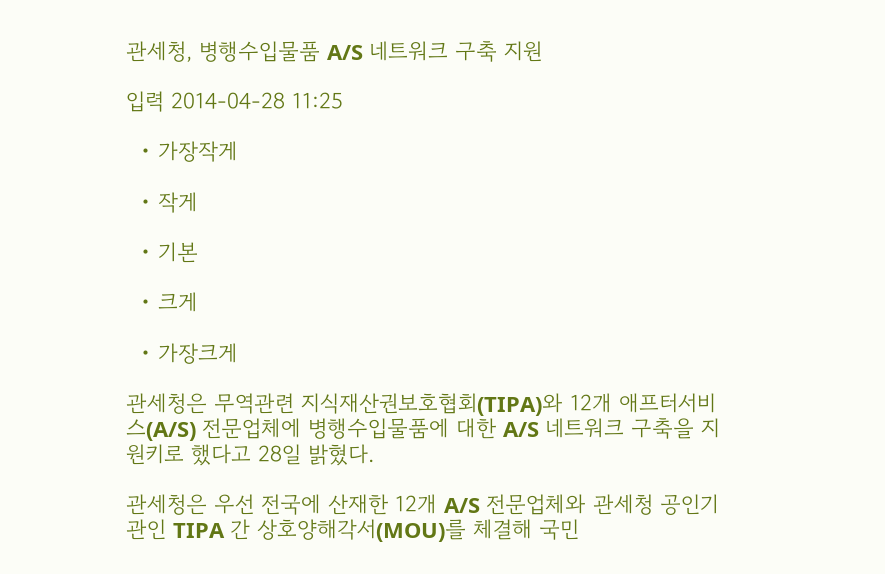관세청, 병행수입물품 A/S 네트워크 구축 지원

입력 2014-04-28 11:25

  • 가장작게

  • 작게

  • 기본

  • 크게

  • 가장크게

관세청은 무역관련 지식재산권보호협회(TIPA)와 12개 애프터서비스(A/S) 전문업체에 병행수입물품에 대한 A/S 네트워크 구축을 지원키로 했다고 28일 밝혔다.

관세청은 우선 전국에 산재한 12개 A/S 전문업체와 관세청 공인기관인 TIPA 간 상호양해각서(MOU)를 체결해 국민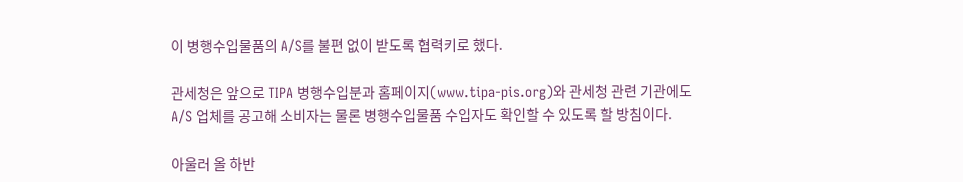이 병행수입물품의 A/S를 불편 없이 받도록 협력키로 했다.

관세청은 앞으로 TIPA 병행수입분과 홈페이지(www.tipa-pis.org)와 관세청 관련 기관에도 A/S 업체를 공고해 소비자는 물론 병행수입물품 수입자도 확인할 수 있도록 할 방침이다.

아울러 올 하반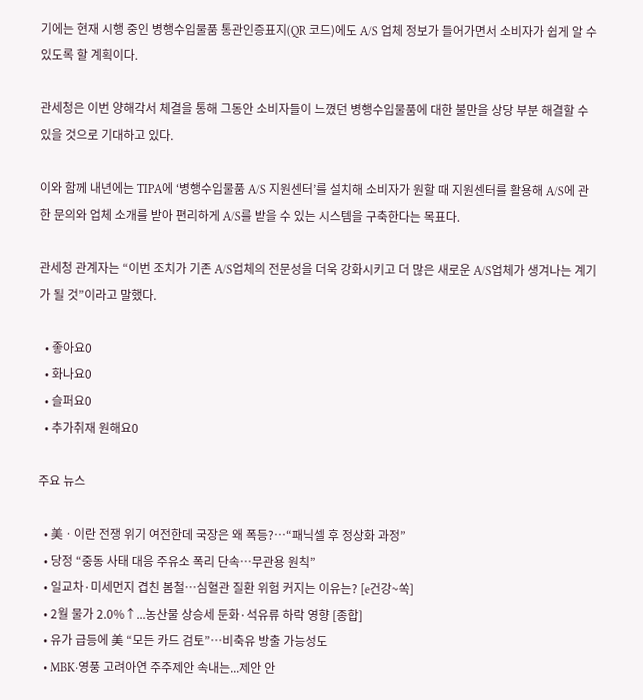기에는 현재 시행 중인 병행수입물품 통관인증표지(QR 코드)에도 A/S 업체 정보가 들어가면서 소비자가 쉽게 알 수 있도록 할 계획이다.

관세청은 이번 양해각서 체결을 통해 그동안 소비자들이 느꼈던 병행수입물품에 대한 불만을 상당 부분 해결할 수 있을 것으로 기대하고 있다.

이와 함께 내년에는 TIPA에 ‘병행수입물품 A/S 지원센터’를 설치해 소비자가 원할 때 지원센터를 활용해 A/S에 관한 문의와 업체 소개를 받아 편리하게 A/S를 받을 수 있는 시스템을 구축한다는 목표다.

관세청 관계자는 “이번 조치가 기존 A/S업체의 전문성을 더욱 강화시키고 더 많은 새로운 A/S업체가 생겨나는 계기가 될 것”이라고 말했다.

  • 좋아요0
  • 화나요0
  • 슬퍼요0
  • 추가취재 원해요0

주요 뉴스

  • 美ㆍ이란 전쟁 위기 여전한데 국장은 왜 폭등?⋯“패닉셀 후 정상화 과정”
  • 당정 “중동 사태 대응 주유소 폭리 단속…무관용 원칙”
  • 일교차·미세먼지 겹친 봄철…심혈관 질환 위험 커지는 이유는? [e건강~쏙]
  • 2월 물가 2.0%↑...농산물 상승세 둔화·석유류 하락 영향 [종합]
  • 유가 급등에 美 “모든 카드 검토”…비축유 방출 가능성도
  • MBK·영풍 고려아연 주주제안 속내는...제안 안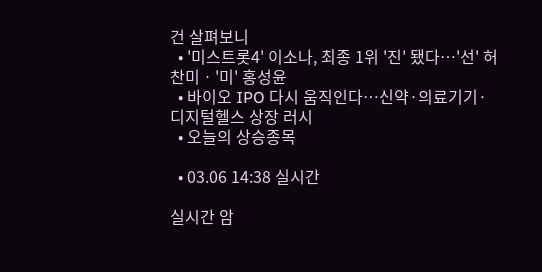건 살펴보니
  • '미스트롯4' 이소나, 최종 1위 '진' 됐다⋯'선' 허찬미ㆍ'미' 홍성윤
  • 바이오 IPO 다시 움직인다…신약·의료기기·디지털헬스 상장 러시
  • 오늘의 상승종목

  • 03.06 14:38 실시간

실시간 암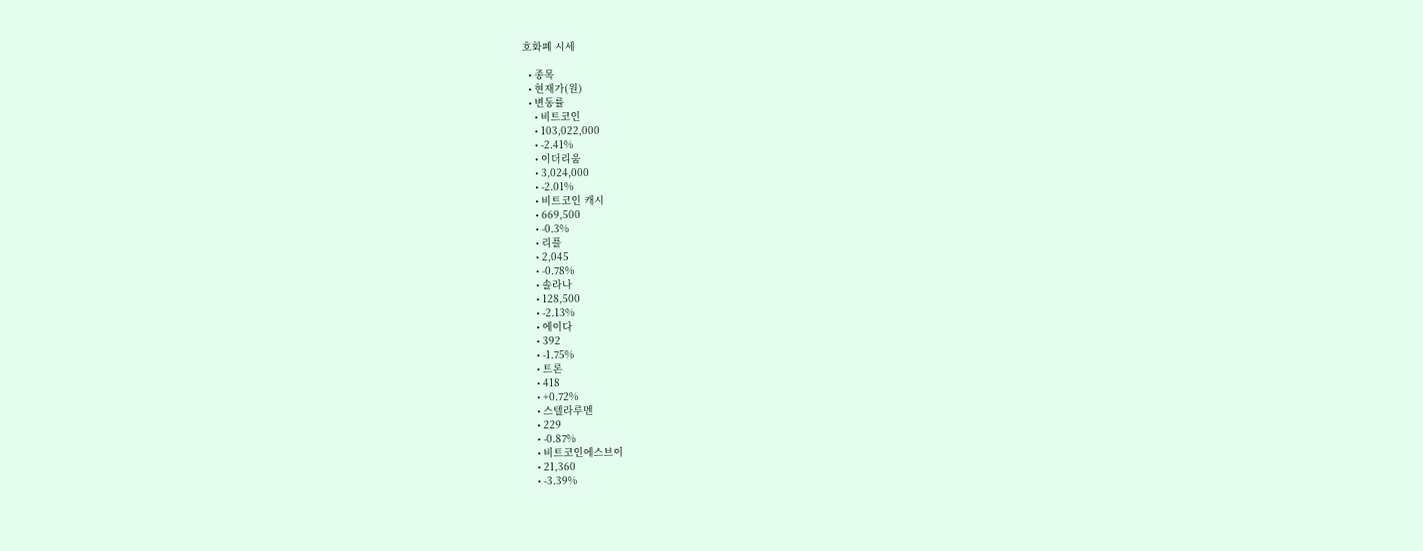호화폐 시세

  • 종목
  • 현재가(원)
  • 변동률
    • 비트코인
    • 103,022,000
    • -2.41%
    • 이더리움
    • 3,024,000
    • -2.01%
    • 비트코인 캐시
    • 669,500
    • -0.3%
    • 리플
    • 2,045
    • -0.78%
    • 솔라나
    • 128,500
    • -2.13%
    • 에이다
    • 392
    • -1.75%
    • 트론
    • 418
    • +0.72%
    • 스텔라루멘
    • 229
    • -0.87%
    • 비트코인에스브이
    • 21,360
    • -3.39%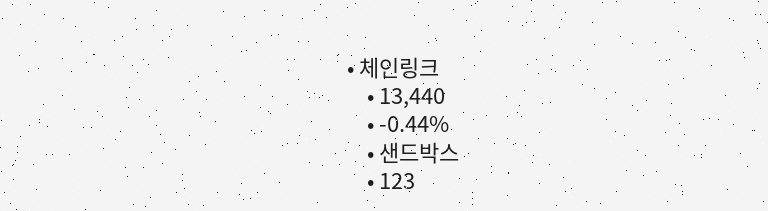• 체인링크
    • 13,440
    • -0.44%
    • 샌드박스
    • 123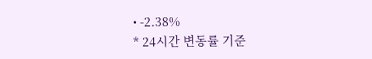• -2.38%
* 24시간 변동률 기준